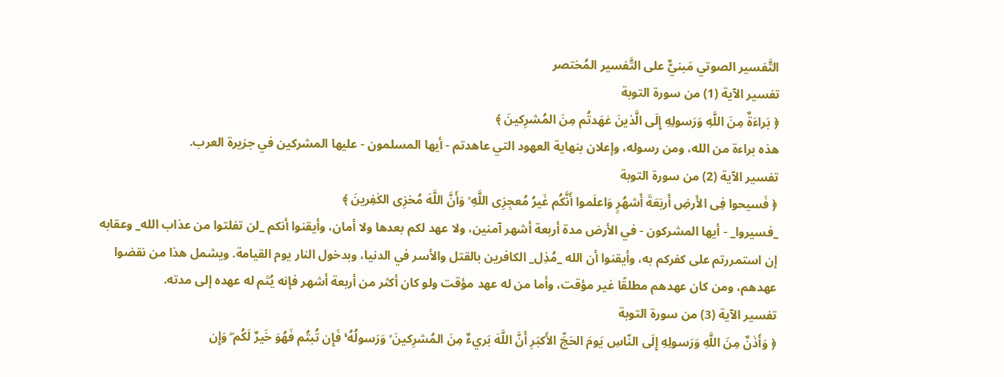التَّفسير الصوتي مَبنيٌّ على التَّفسير المُختصر
تفسير الآية (1) من سورة التوبة
﴿ بَراءَةٌ مِنَ اللَّهِ وَرَسولِهِ إِلَى الَّذينَ عٰهَدتُم مِنَ المُشرِكينَ ﴾
هذه براءة من الله، ومن رسوله، وإعلان بنهاية العهود التي عاهدتم - أيها المسلمون - عليها المشركين في جزيرة العرب.
تفسير الآية (2) من سورة التوبة
﴿ فَسيحوا فِى الأَرضِ أَربَعَةَ أَشهُرٍ وَاعلَموا أَنَّكُم غَيرُ مُعجِزِى اللَّهِ ۙ وَأَنَّ اللَّهَ مُخزِى الكٰفِرينَ ﴾
_فسيروا_ - أيها المشركون - في الأرض مدة أربعة أشهر آمنين، ولا عهد لكم بعدها ولا أمان، وأيقنوا أنكم _لن تفلتوا من عذاب الله_ وعقابه إن استمررتم على كفركم به، وأيقنوا أن الله _مُذِل_ الكافرين بالقتل والأسر في الدنيا، وبدخول النار يوم القيامة. ويشمل هذا من نقضوا عهدهم، ومن كان عهدهم مطلقًا غير مؤقت، وأما من له عهد مؤقت ولو كان أكثر من أربعة أشهر فإنه يُتَم له عهده إلى مدته.
تفسير الآية (3) من سورة التوبة
﴿ وَأَذٰنٌ مِنَ اللَّهِ وَرَسولِهِ إِلَى النّاسِ يَومَ الحَجِّ الأَكبَرِ أَنَّ اللَّهَ بَريءٌ مِنَ المُشرِكينَ ۙ وَرَسولُهُ ۚ فَإِن تُبتُم فَهُوَ خَيرٌ لَكُم ۖ وَإِن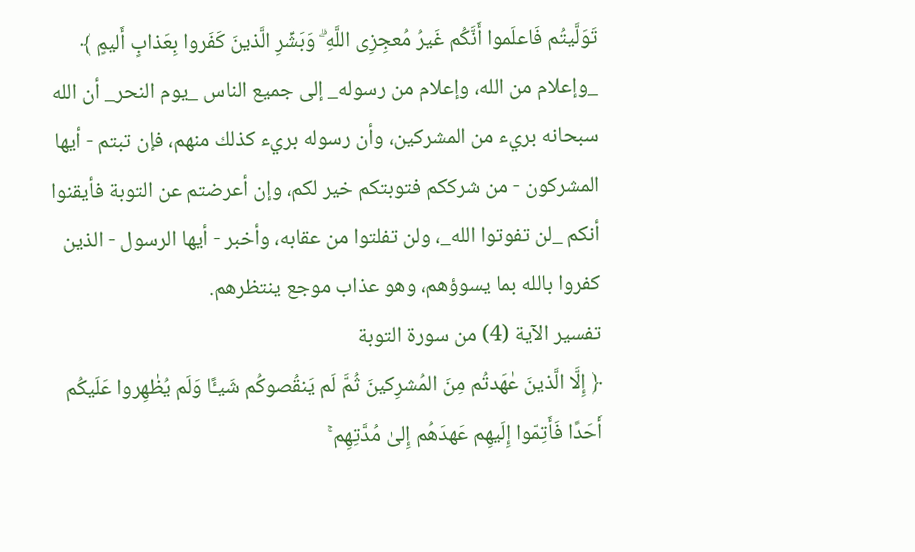تَوَلَّيتُم فَاعلَموا أَنَّكُم غَيرُ مُعجِزِى اللَّهِ ۗ وَبَشِّرِ الَّذينَ كَفَروا بِعَذابٍ أَليمٍ ﴾
_وإعلام من الله، وإعلام من رسوله_ إلى جميع الناس _يوم النحر_ أن الله سبحانه بريء من المشركين، وأن رسوله بريء كذلك منهم، فإن تبتم - أيها المشركون - من شرككم فتوبتكم خير لكم، وإن أعرضتم عن التوبة فأيقنوا أنكم _لن تفوتوا الله_، ولن تفلتوا من عقابه، وأخبر - أيها الرسول - الذين كفروا بالله بما يسوؤهم، وهو عذاب موجع ينتظرهم.
تفسير الآية (4) من سورة التوبة
﴿ إِلَّا الَّذينَ عٰهَدتُم مِنَ المُشرِكينَ ثُمَّ لَم يَنقُصوكُم شَيـًٔا وَلَم يُظٰهِروا عَلَيكُم أَحَدًا فَأَتِمّوا إِلَيهِم عَهدَهُم إِلىٰ مُدَّتِهِم ۚ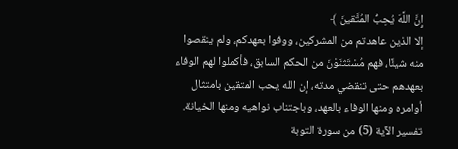إِنَّ اللَّهَ يُحِبُّ المُتَّقينَ ﴾
إلا الذين عاهدتم من المشركين، ووفوا بعهدكم، ولم ينقصوا منه شيئًا، فهم مُسْتَثنَوْنَ من الحكم السابق، فأكملوا لهم الوفاء بعهدهم حتى تنقضي مدته، إن الله يحب المتقين بامتثال أوامره ومنها الوفاء بالعهد، وباجتناب نواهيه ومنها الخيانة.
تفسير الآية (5) من سورة التوبة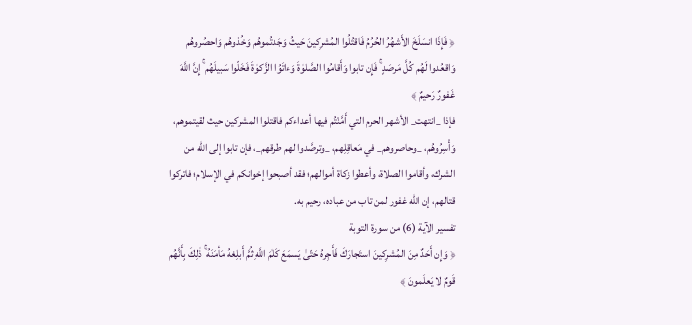﴿ فَإِذَا انسَلَخَ الأَشهُرُ الحُرُمُ فَاقتُلُوا المُشرِكينَ حَيثُ وَجَدتُموهُم وَخُذوهُم وَاحصُروهُم وَاقعُدوا لَهُم كُلَّ مَرصَدٍ ۚ فَإِن تابوا وَأَقامُوا الصَّلوٰةَ وَءاتَوُا الزَّكوٰةَ فَخَلّوا سَبيلَهُم ۚ إِنَّ اللَّهَ غَفورٌ رَحيمٌ ﴾
فإذا _انتهت_ الأشهر الحرم التي أَمَّنْتُم فيها أعداءكم فاقتلوا المشركين حيث لقيتموهم، وَأْسِرُوهُم، _وحاصروهم_ في مَعاقِلِهم، _وترصَّدوا لهم طرقهم_، فإن تابوا إلى الله من الشرك، وأقاموا الصلاة، وأعطوا زكاة أموالهم؛ فقد أصبحوا إخوانكم في الإسلام؛ فاتركوا قتالهم، إن الله غفور لمن تاب من عباده، رحيم به.
تفسير الآية (6) من سورة التوبة
﴿ وَإِن أَحَدٌ مِنَ المُشرِكينَ استَجارَكَ فَأَجِرهُ حَتّىٰ يَسمَعَ كَلٰمَ اللَّهِ ثُمَّ أَبلِغهُ مَأمَنَهُ ۚ ذٰلِكَ بِأَنَّهُم قَومٌ لا يَعلَمونَ ﴾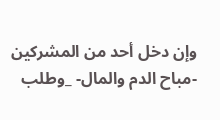وإن دخل أحد من المشركين -مباح الدم والمال- _وطلب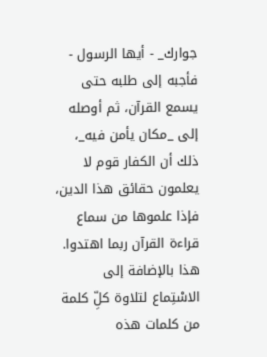جوارك_ - أيها الرسول - فأجبه إلى طلبه حتى يسمع القرآن، ثم أوصله إلى _مكان يأمن فيه_، ذلك أن الكفار قوم لا يعلمون حقائق هذا الدين، فإذا علموها من سماع قراءة القرآن ربما اهتدوا.
هذا بالإضافة إلى الاسْتِماع لتلاوة كلِّ كلمة من كلمات هذه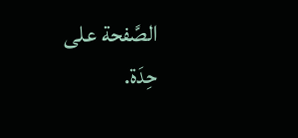الصَّفحة على حِدَة.